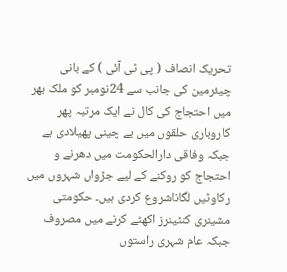تحریک انصاف ( پی ٹی آئی ) کے بانی چیئرمین کی جانب سے 24نومبر کو ملک بھر میں احتجاج کی کال نے ایک مرتبہ پھر کاروباری حلقوں میں بے چینی پھیلادی ہے جبکہ وفاقی دارالحکومت میں دھرنے و احتجاج کو روکنے کے لیے جڑواں شہروں میں رکاوٹیں لگاناشروع کردی ہیں۔ حکومتی مشینری کنٹینرز اکھٹے کرنے میں مصروف جبکہ عام شہری راستوں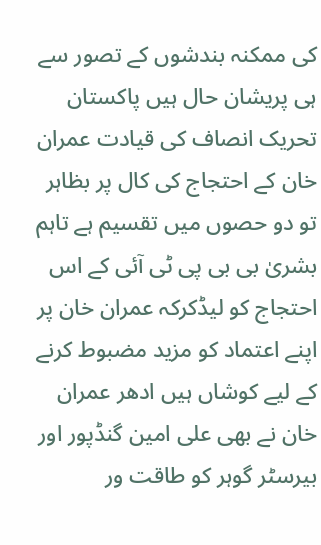کی ممکنہ بندشوں کے تصور سے ہی پریشان حال ہیں پاکستان تحریک انصاف کی قیادت عمران خان کے احتجاج کی کال پر بظاہر تو دو حصوں میں تقسیم ہے تاہم بشریٰ بی بی پی ٹی آئی کے اس احتجاج کو لیڈکرکہ عمران خان پر اپنے اعتماد کو مزید مضبوط کرنے کے لیے کوشاں ہیں ادھر عمران خان نے بھی علی امین گنڈپور اور بیرسٹر گوہر کو طاقت ور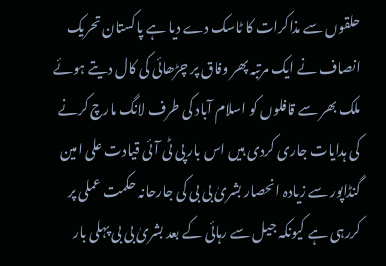حلقوں سے مذاکرات کا ٹاسک دے دیا ہے پاکستان تحریک انصاف نے ایک مرتبہ پھر وفاق پر چڑھائی کی کال دیتے ہوئے ملک بھر سے قافلوں کو اسلام آباد کی طرف لانگ مارچ کرنے کی ہدایات جاری کردی ہیں اس بار پی ٹی آئی قیادت علی امین گنڈاپور سے زیادہ انحصار بشریٰ بی بی کی جارحانہ حکمت عملی پر کررہی ہے کیونکہ جیل سے رہائی کے بعد بشریٰ بی بی پہلی بار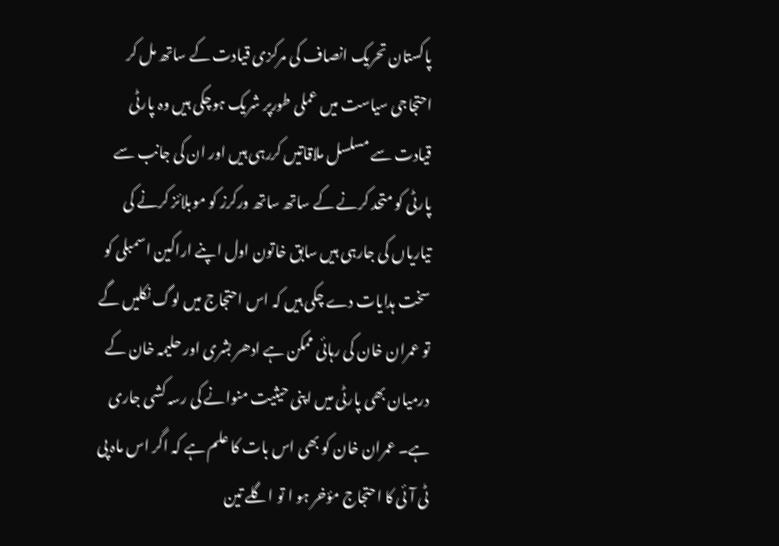پاکستان تحریک انصاف کی مرکزی قیادت کے ساتھ مل کر احتجاجی سیاست میں عملی طورپر شریک ہوچکی ہیں وہ پارٹی قیادت سے مسلسل ملاقاتیں کررہی ہیں اور ان کی جانب سے پارٹی کو متحد کرنے کے ساتھ ساتھ ورکرز کو موبلائز کرنے کی تیاریاں کی جارہی ہیں سابق خاتون اول اپنے اراکین اسمبلی کو سخت ہدایات دے چکی ہیں کہ اس احتجاج میں لوگ نکلیں گے تو عمران خان کی رہائی ممکن ہے ادھر بشری اور حلیمہ خان کے درمیان بھی پارٹی میں اپنی حیثیت منوانے کی رسہ کشی جاری ہے۔ عمران خان کو بھی اس بات کا علم ہے کہ اگر اس ماہ پی ٹی آئی کا احتجاج مؤخر ہو ا تو اگلے تین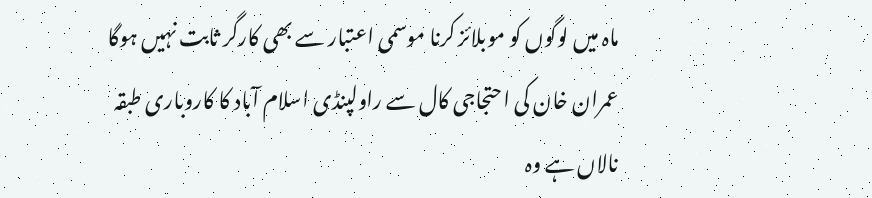ماہ میں لوگوں کو موبلائز کرنا موسمی اعتبار سے بھی کارگر ثابت نہیں ہوگا عمران خان کی احتجاجی کال سے راولپنڈی اسلام آباد کا کاروباری طبقہ نالاں ہے وہ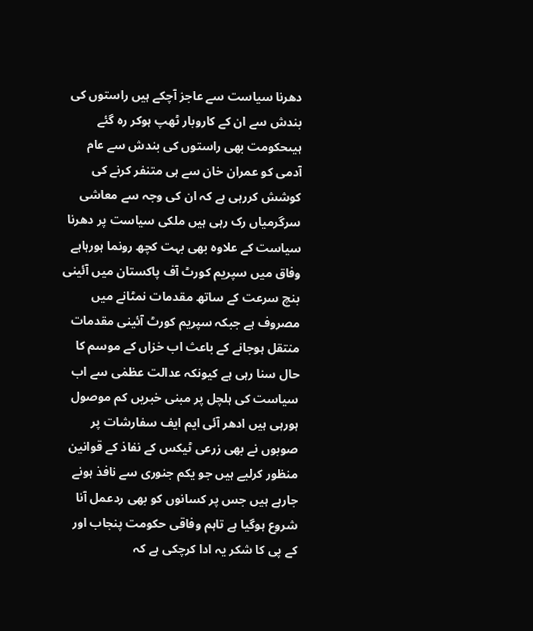دھرنا سیاست سے عاجز آچکے ہیں راستوں کی بندش سے ان کے کاروبار ٹھپ ہوکر رہ گئے ہیںحکومت بھی راستوں کی بندش سے عام آدمی کو عمران خان سے ہی متنفر کرنے کی کوشش کررہی ہے کہ ان کی وجہ سے معاشی سرگرمیاں رک رہی ہیں ملکی سیاست پر دھرنا سیاست کے علاوہ بھی بہت کچھ رونما ہورہاہے وفاق میں سپریم کورٹ آف پاکستان میں آئینی بنچ سرعت کے ساتھ مقدمات نمٹانے میں مصروف ہے جبکہ سپریم کورٹ آئینی مقدمات منتقل ہوجانے کے باعث اب خزاں کے موسم کا حال سنا رہی ہے کیونکہ عدالت عظمٰی سے اب سیاست کی ہلچل پر مبنی خبریں کم موصول ہورہی ہیں ادھر آئی ایم ایف سفارشات پر صوبوں نے بھی زرعی ٹیکس کے نفاذ کے قوانین منظور کرلیے ہیں جو یکم جنوری سے نافذ ہونے جارہے ہیں جس پر کسانوں کو بھی ردعمل آنا شروع ہوگیا ہے تاہم وفاقی حکومت پنجاب اور کے پی کا شکر یہ ادا کرچکی ہے کہ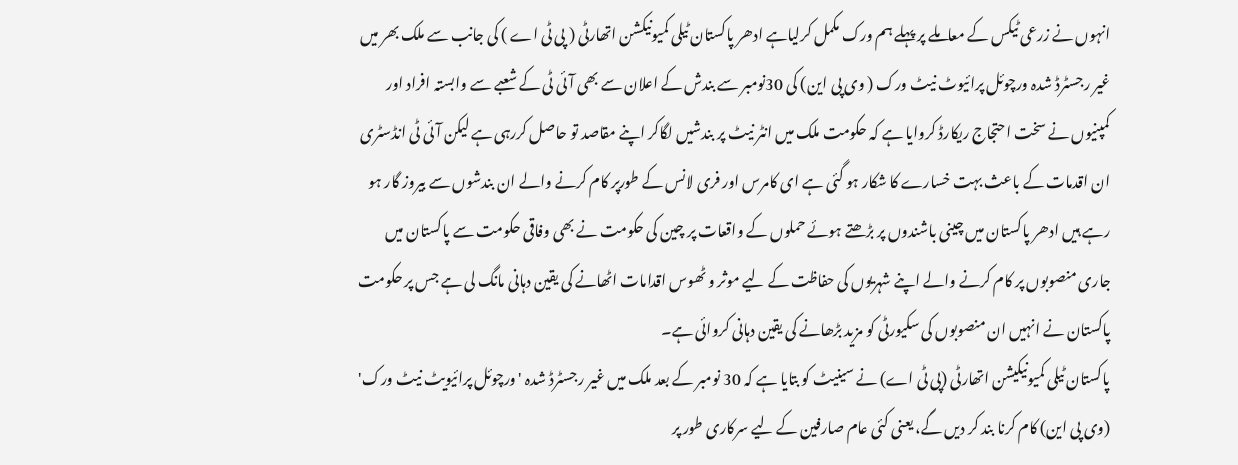انہوں نے زرعی ٹیکس کے معاملے پر پہلے ہم ورک مکمل کرلیاہے ادھر پاکستان ٹیلی کمیونیکشن اتھارٹی ( پی ٹی اے ) کی جانب سے ملک بھر میں غیر رجسٹرڈ شدہ ورچوئل پرائیوٹ نیٹ ورک ( وی پی این) کی 30نومبر سے بندش کے اعلان سے بھی آئی ٹی کے شعبے سے وابستہ افراد اور کمپنیوں نے سخت احتجاج ریکارڈ کروایا ہے کہ حکومت ملک میں انٹر نیٹ پر بندشیں لگاکر اپنے مقاصد تو حاصل کررہی ہے لیکن آئی ٹی انڈسٹری ان اقدمات کے باعث بہت خسارے کا شکار ہو گئی ہے ای کامرس اور فری لانس کے طورپر کام کرنے والے ان بندشوں سے بیروز گار ہو رہے ہیں ادھر پاکستان میں چینی باشندوں پر بڑھتے ہوئے حملوں کے واقعات پر چین کی حکومت نے بھی وفاقی حکومت سے پاکستان میں جاری منصوبوں پر کام کرنے والے اپنے شہریوں کی حفاظت کے لیے موثر و ٹھوس اقدامات اٹھانے کی یقین دہانی مانگ لی ہے جس پر حکومت پاکستان نے انہیں ان منصوبوں کی سکیورٹی کو مزید بڑھانے کی یقین دہانی کروائی ہے۔
پاکستان ٹیلی کمیونیکیشن اتھارٹی (پی ٹی اے) نے سینیٹ کو بتایا ہے کہ 30 نومبر کے بعد ملک میں غیر رجسٹرڈ شدہ 'ورچوئل پرائیویٹ نیٹ ورک' (وی پی این) کام کرنا بند کر دیں گے، یعنی کئی عام صارفین کے لیے سرکاری طور پر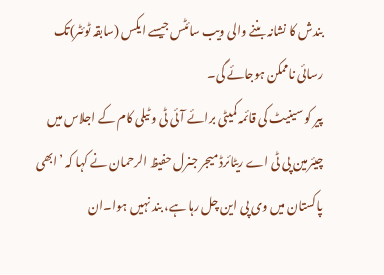بندش کا نشانہ بننے والی ویب سائٹس جیسے ایکس (سابقہ ٹوئٹر)تک رسائی ناممکن ہوجائے گی۔
پیر کو سینیٹ کی قائمہ کمیٹی برائے آئی ٹی و ٹیلی کام کے اجلاس میں چیئرمین پی ٹی اے ریٹائرڈ میجر جنرل حفیظ الرحمان نے کہا کہ ’ابھی پاکستان میں وی پی این چل رہا ہے، بند نہیں ہوا۔ان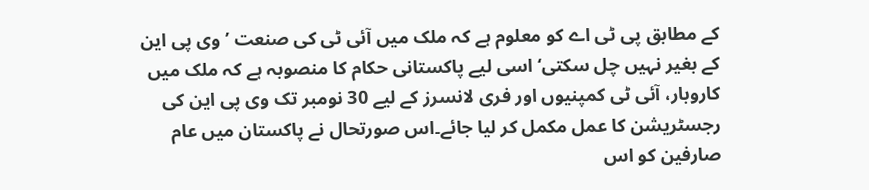کے مطابق پی ٹی اے کو معلوم ہے کہ ملک میں آئی ٹی کی صنعت ’وی پی این کے بغیر نہیں چل سکتی‘ اسی لیے پاکستانی حکام کا منصوبہ ہے کہ ملک میں کاروبار، آئی ٹی کمپنیوں اور فری لانسرز کے لیے 30 نومبر تک وی پی این کی رجسٹریشن کا عمل مکمل کر لیا جائے۔اس صورتحال نے پاکستان میں عام صارفین کو اس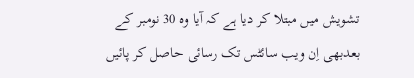تشویش میں مبتلا کر دیا ہے کہ آیا وہ 30 نومبر کے بعدبھی اِن ویب سائٹس تک رسائی حاصل کر پائیں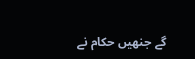گے جنھیں حکام نے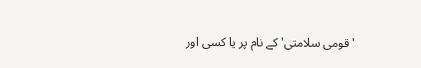'قومی سلامتی' کے نام پر یا کسی اور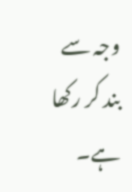وجہ سے بند کر رکھا ہے۔